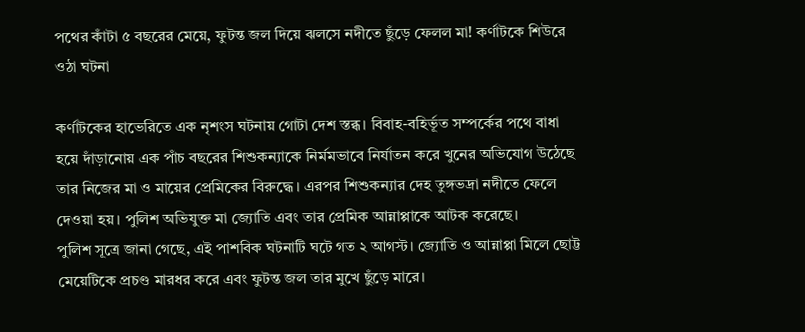পথের কাঁটা ৫ বছরের মেয়ে, ফুটন্ত জল দিয়ে ঝলসে নদীতে ছুঁড়ে ফেলল মা! কর্ণাটকে শিউরে ওঠা ঘটনা

কর্ণাটকের হাভেরিতে এক নৃশংস ঘটনায় গোটা দেশ স্তব্ধ। বিবাহ-বহির্ভূত সম্পর্কের পথে বাধা হয়ে দাঁড়ানোয় এক পাঁচ বছরের শিশুকন্যাকে নির্মমভাবে নির্যাতন করে খুনের অভিযোগ উঠেছে তার নিজের মা ও মায়ের প্রেমিকের বিরুদ্ধে। এরপর শিশুকন্যার দেহ তুঙ্গভদ্রা নদীতে ফেলে দেওয়া হয়। পুলিশ অভিযুক্ত মা জ্যোতি এবং তার প্রেমিক আন্নাপ্পাকে আটক করেছে।
পুলিশ সূত্রে জানা গেছে, এই পাশবিক ঘটনাটি ঘটে গত ২ আগস্ট। জ্যোতি ও আন্নাপ্পা মিলে ছোট্ট মেয়েটিকে প্রচণ্ড মারধর করে এবং ফুটন্ত জল তার মুখে ছুঁড়ে মারে।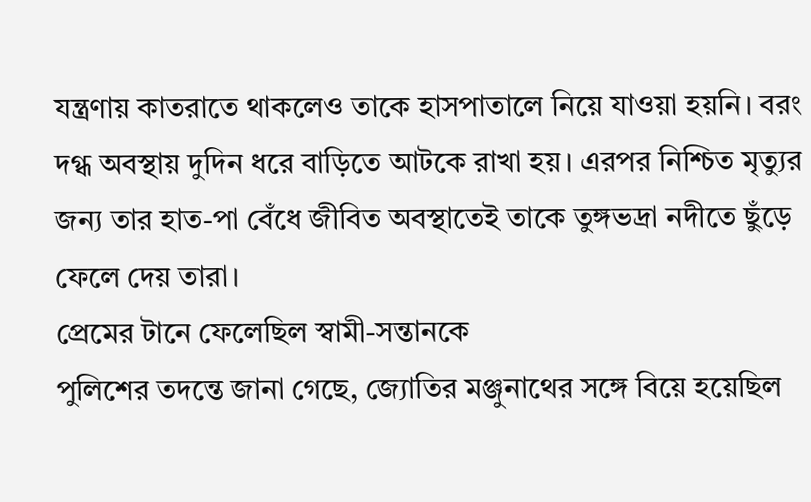যন্ত্রণায় কাতরাতে থাকলেও তাকে হাসপাতালে নিয়ে যাওয়া হয়নি। বরং দগ্ধ অবস্থায় দুদিন ধরে বাড়িতে আটকে রাখা হয়। এরপর নিশ্চিত মৃত্যুর জন্য তার হাত-পা বেঁধে জীবিত অবস্থাতেই তাকে তুঙ্গভদ্রা নদীতে ছুঁড়ে ফেলে দেয় তারা।
প্রেমের টানে ফেলেছিল স্বামী-সন্তানকে
পুলিশের তদন্তে জানা গেছে, জ্যোতির মঞ্জুনাথের সঙ্গে বিয়ে হয়েছিল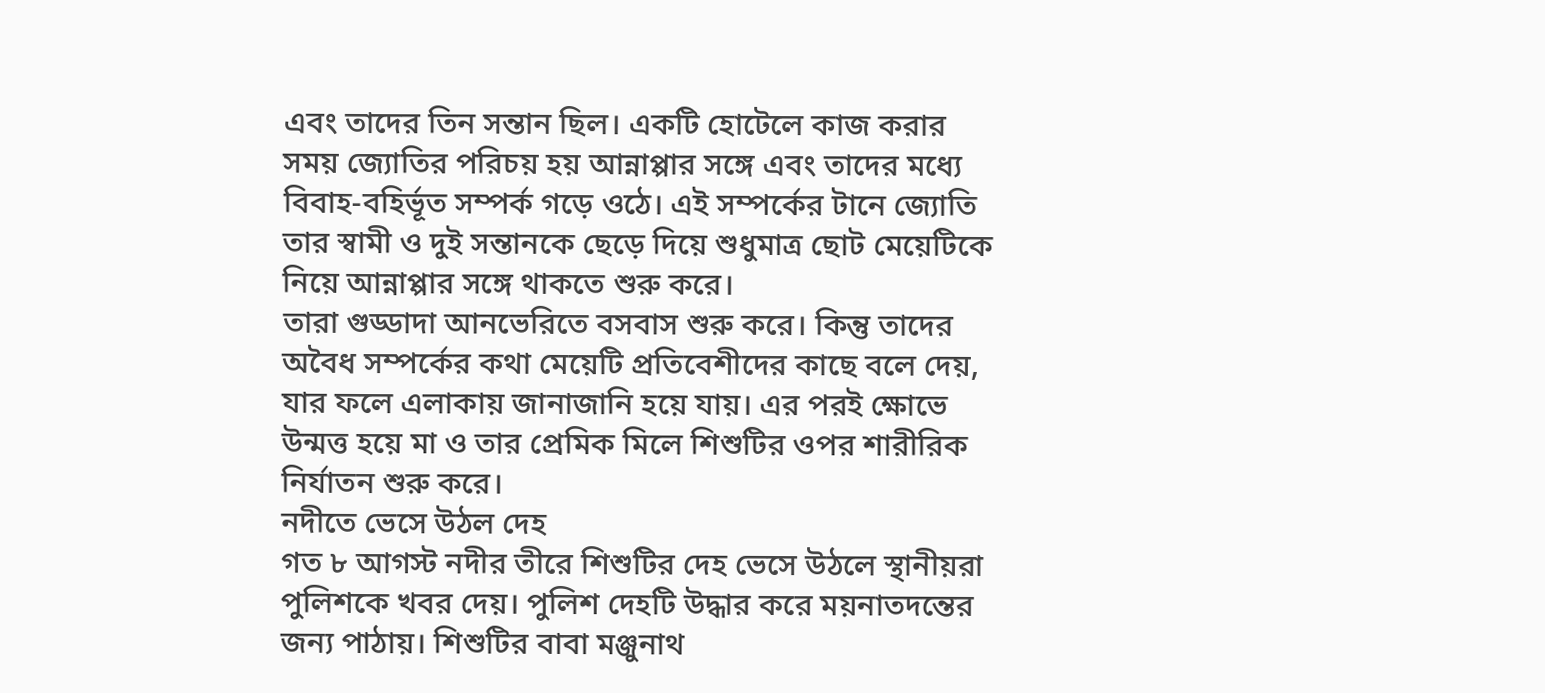এবং তাদের তিন সন্তান ছিল। একটি হোটেলে কাজ করার সময় জ্যোতির পরিচয় হয় আন্নাপ্পার সঙ্গে এবং তাদের মধ্যে বিবাহ-বহির্ভূত সম্পর্ক গড়ে ওঠে। এই সম্পর্কের টানে জ্যোতি তার স্বামী ও দুই সন্তানকে ছেড়ে দিয়ে শুধুমাত্র ছোট মেয়েটিকে নিয়ে আন্নাপ্পার সঙ্গে থাকতে শুরু করে।
তারা গুড্ডাদা আনভেরিতে বসবাস শুরু করে। কিন্তু তাদের অবৈধ সম্পর্কের কথা মেয়েটি প্রতিবেশীদের কাছে বলে দেয়, যার ফলে এলাকায় জানাজানি হয়ে যায়। এর পরই ক্ষোভে উন্মত্ত হয়ে মা ও তার প্রেমিক মিলে শিশুটির ওপর শারীরিক নির্যাতন শুরু করে।
নদীতে ভেসে উঠল দেহ
গত ৮ আগস্ট নদীর তীরে শিশুটির দেহ ভেসে উঠলে স্থানীয়রা পুলিশকে খবর দেয়। পুলিশ দেহটি উদ্ধার করে ময়নাতদন্তের জন্য পাঠায়। শিশুটির বাবা মঞ্জুনাথ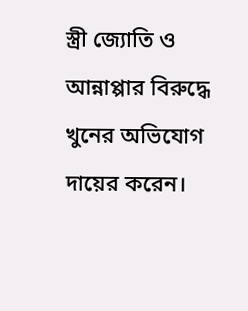স্ত্রী জ্যোতি ও আন্নাপ্পার বিরুদ্ধে খুনের অভিযোগ দায়ের করেন।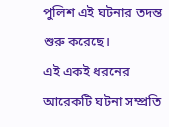পুলিশ এই ঘটনার তদন্ত শুরু করেছে।
এই একই ধরনের আরেকটি ঘটনা সম্প্রতি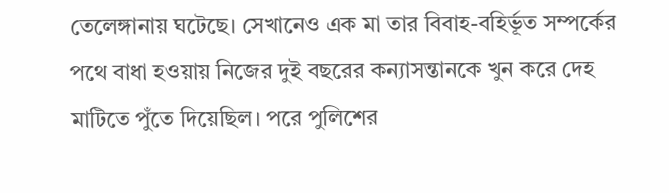তেলেঙ্গানায় ঘটেছে। সেখানেও এক মা তার বিবাহ-বহির্ভূত সম্পর্কের পথে বাধা হওয়ায় নিজের দুই বছরের কন্যাসন্তানকে খুন করে দেহ মাটিতে পুঁতে দিয়েছিল। পরে পুলিশের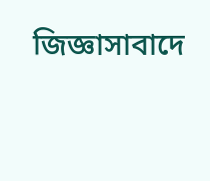জিজ্ঞাসাবাদে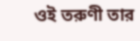ওই তরুণী তার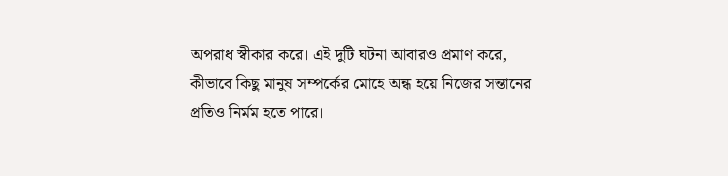অপরাধ স্বীকার করে। এই দুটি ঘটনা আবারও প্রমাণ করে, কীভাবে কিছু মানুষ সম্পর্কের মোহে অন্ধ হয়ে নিজের সন্তানের প্রতিও নির্মম হতে পারে।